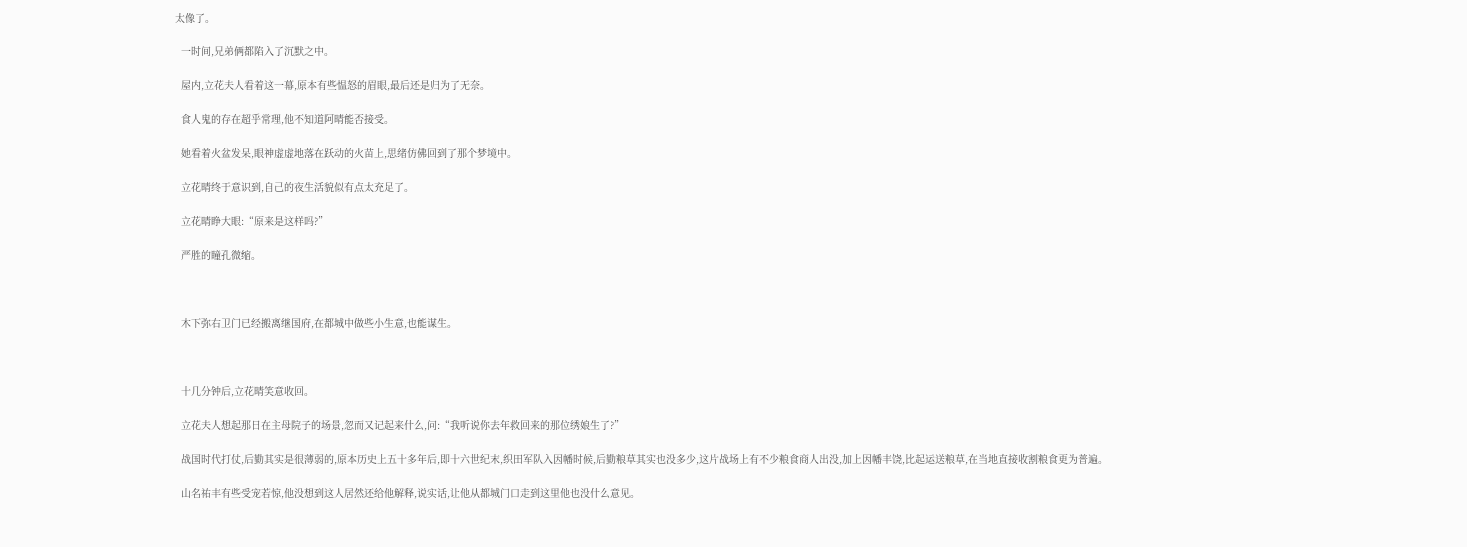太像了。

  一时间,兄弟俩都陷入了沉默之中。

  屋内,立花夫人看着这一幕,原本有些愠怒的眉眼,最后还是归为了无奈。

  食人鬼的存在超乎常理,他不知道阿晴能否接受。

  她看着火盆发呆,眼神虚虚地落在跃动的火苗上,思绪仿佛回到了那个梦境中。

  立花晴终于意识到,自己的夜生活貌似有点太充足了。

  立花晴睁大眼:“原来是这样吗?”

  严胜的瞳孔微缩。



  木下弥右卫门已经搬离继国府,在都城中做些小生意,也能谋生。



  十几分钟后,立花晴笑意收回。

  立花夫人想起那日在主母院子的场景,忽而又记起来什么,问:“我听说你去年救回来的那位绣娘生了?”

  战国时代打仗,后勤其实是很薄弱的,原本历史上五十多年后,即十六世纪末,织田军队入因幡时候,后勤粮草其实也没多少,这片战场上有不少粮食商人出没,加上因幡丰饶,比起运送粮草,在当地直接收割粮食更为普遍。

  山名祐丰有些受宠若惊,他没想到这人居然还给他解释,说实话,让他从都城门口走到这里他也没什么意见。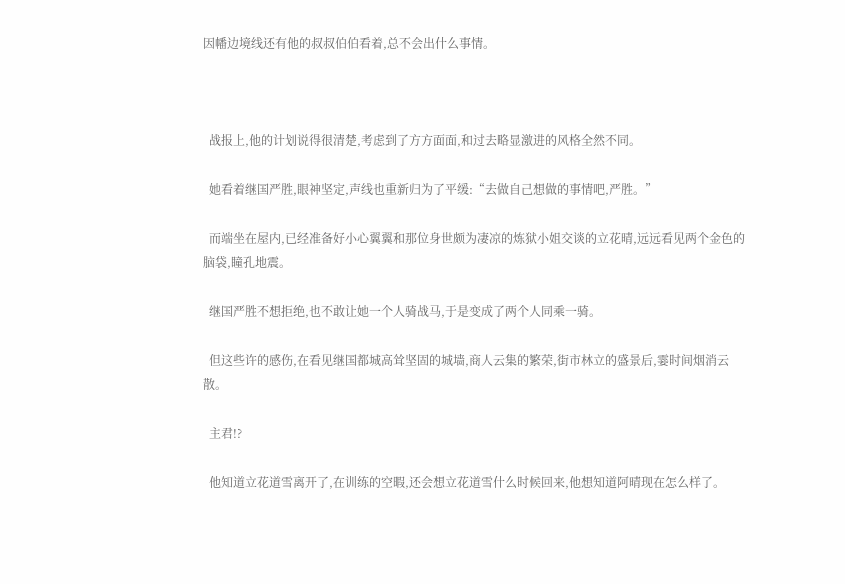因幡边境线还有他的叔叔伯伯看着,总不会出什么事情。



  战报上,他的计划说得很清楚,考虑到了方方面面,和过去略显激进的风格全然不同。

  她看着继国严胜,眼神坚定,声线也重新归为了平缓:“去做自己想做的事情吧,严胜。”

  而端坐在屋内,已经准备好小心翼翼和那位身世颇为凄凉的炼狱小姐交谈的立花晴,远远看见两个金色的脑袋,瞳孔地震。

  继国严胜不想拒绝,也不敢让她一个人骑战马,于是变成了两个人同乘一骑。

  但这些许的感伤,在看见继国都城高耸坚固的城墙,商人云集的繁荣,街市林立的盛景后,霎时间烟消云散。

  主君!?

  他知道立花道雪离开了,在训练的空暇,还会想立花道雪什么时候回来,他想知道阿晴现在怎么样了。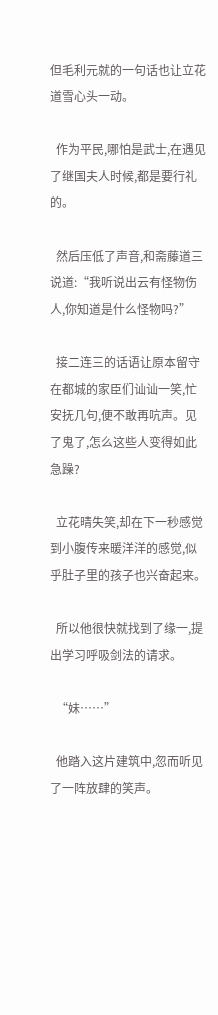但毛利元就的一句话也让立花道雪心头一动。

  作为平民,哪怕是武士,在遇见了继国夫人时候,都是要行礼的。

  然后压低了声音,和斋藤道三说道:“我听说出云有怪物伤人,你知道是什么怪物吗?”

  接二连三的话语让原本留守在都城的家臣们讪讪一笑,忙安抚几句,便不敢再吭声。见了鬼了,怎么这些人变得如此急躁?

  立花晴失笑,却在下一秒感觉到小腹传来暖洋洋的感觉,似乎肚子里的孩子也兴奋起来。

  所以他很快就找到了缘一,提出学习呼吸剑法的请求。

  “妹……”

  他踏入这片建筑中,忽而听见了一阵放肆的笑声。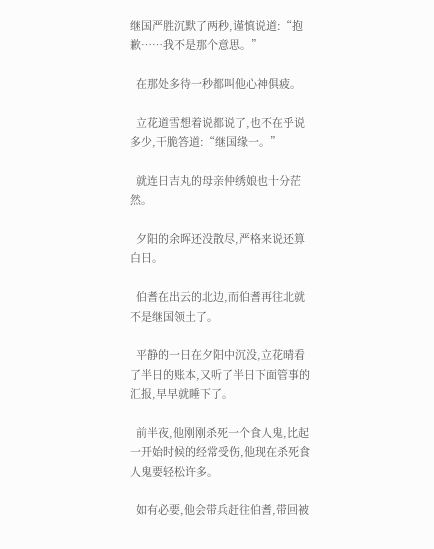继国严胜沉默了两秒,谨慎说道:“抱歉……我不是那个意思。”

  在那处多待一秒都叫他心神俱疲。

  立花道雪想着说都说了,也不在乎说多少,干脆答道:“继国缘一。”

  就连日吉丸的母亲仲绣娘也十分茫然。

  夕阳的余晖还没散尽,严格来说还算白日。

  伯耆在出云的北边,而伯耆再往北就不是继国领土了。

  平静的一日在夕阳中沉没,立花晴看了半日的账本,又听了半日下面管事的汇报,早早就睡下了。

  前半夜,他刚刚杀死一个食人鬼,比起一开始时候的经常受伤,他现在杀死食人鬼要轻松许多。

  如有必要,他会带兵赶往伯耆,带回被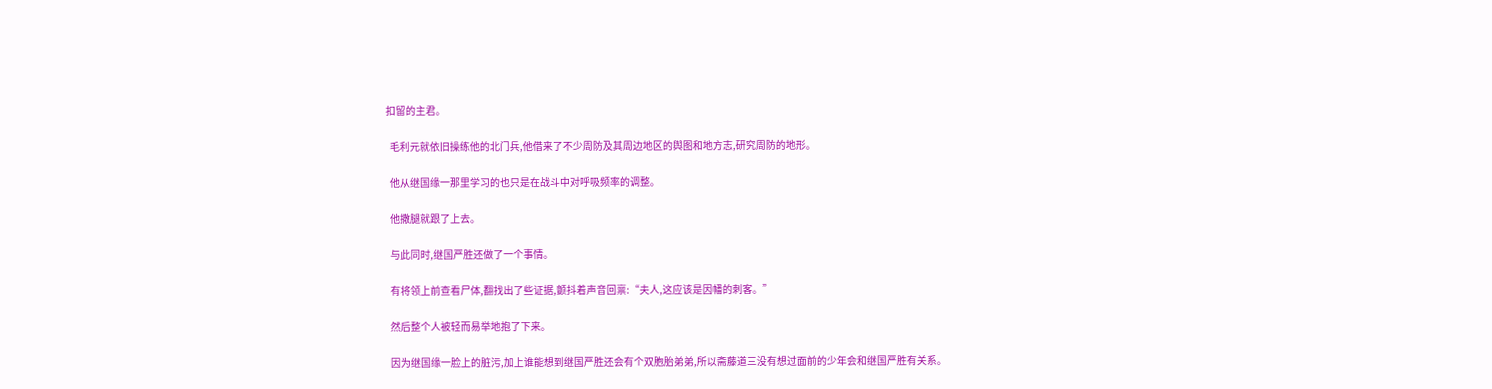扣留的主君。

  毛利元就依旧操练他的北门兵,他借来了不少周防及其周边地区的舆图和地方志,研究周防的地形。

  他从继国缘一那里学习的也只是在战斗中对呼吸频率的调整。

  他撒腿就跟了上去。

  与此同时,继国严胜还做了一个事情。

  有将领上前查看尸体,翻找出了些证据,颤抖着声音回禀:“夫人,这应该是因幡的刺客。”

  然后整个人被轻而易举地抱了下来。

  因为继国缘一脸上的脏污,加上谁能想到继国严胜还会有个双胞胎弟弟,所以斋藤道三没有想过面前的少年会和继国严胜有关系。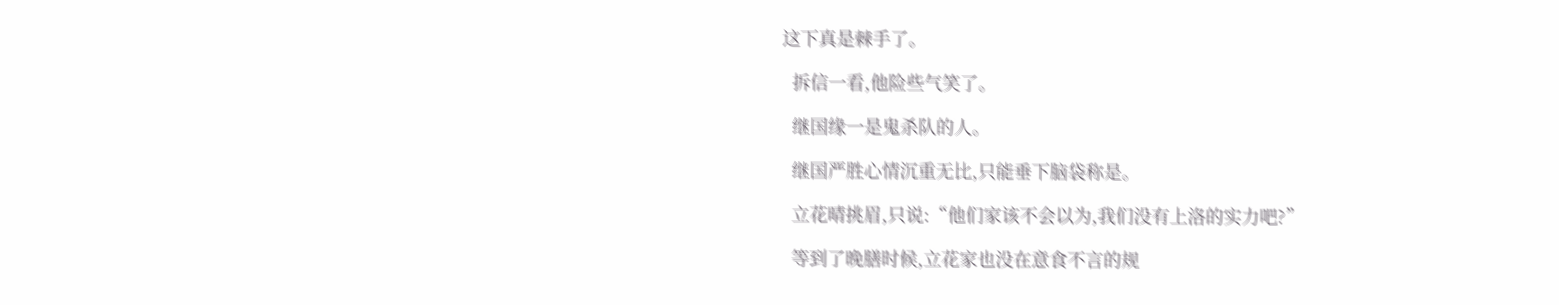这下真是棘手了。

  拆信一看,他险些气笑了。

  继国缘一是鬼杀队的人。

  继国严胜心情沉重无比,只能垂下脑袋称是。

  立花晴挑眉,只说:“他们家该不会以为,我们没有上洛的实力吧?”

  等到了晚膳时候,立花家也没在意食不言的规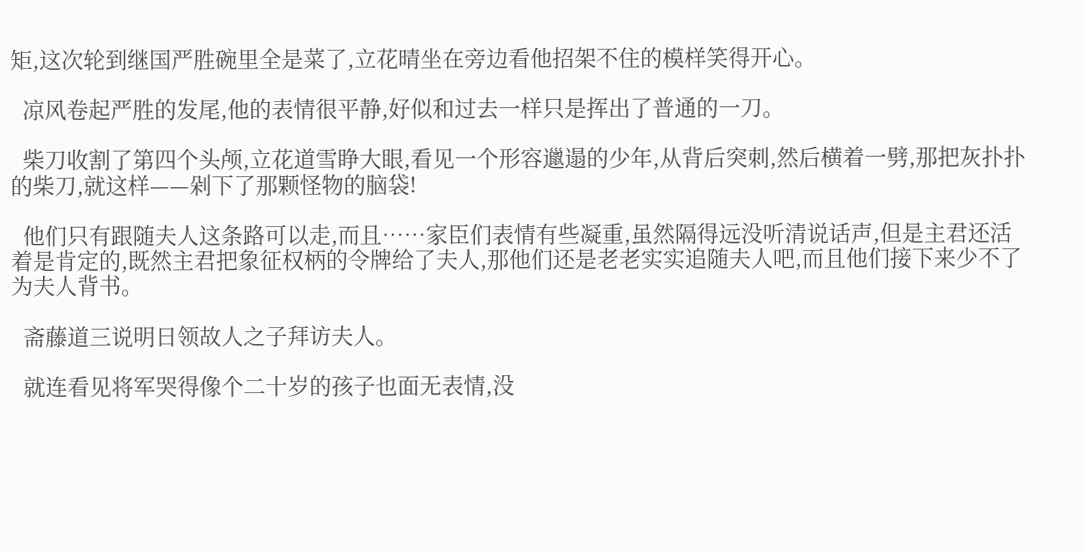矩,这次轮到继国严胜碗里全是菜了,立花晴坐在旁边看他招架不住的模样笑得开心。

  凉风卷起严胜的发尾,他的表情很平静,好似和过去一样只是挥出了普通的一刀。

  柴刀收割了第四个头颅,立花道雪睁大眼,看见一个形容邋遢的少年,从背后突刺,然后横着一劈,那把灰扑扑的柴刀,就这样——剁下了那颗怪物的脑袋!

  他们只有跟随夫人这条路可以走,而且……家臣们表情有些凝重,虽然隔得远没听清说话声,但是主君还活着是肯定的,既然主君把象征权柄的令牌给了夫人,那他们还是老老实实追随夫人吧,而且他们接下来少不了为夫人背书。

  斋藤道三说明日领故人之子拜访夫人。

  就连看见将军哭得像个二十岁的孩子也面无表情,没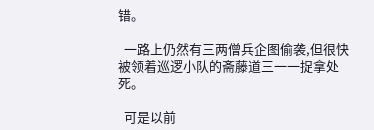错。

  一路上仍然有三两僧兵企图偷袭,但很快被领着巡逻小队的斋藤道三一一捉拿处死。

  可是以前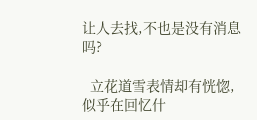让人去找,不也是没有消息吗?

  立花道雪表情却有恍惚,似乎在回忆什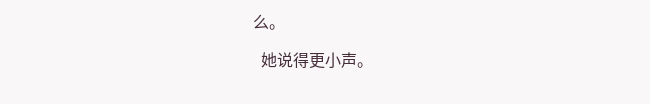么。

  她说得更小声。